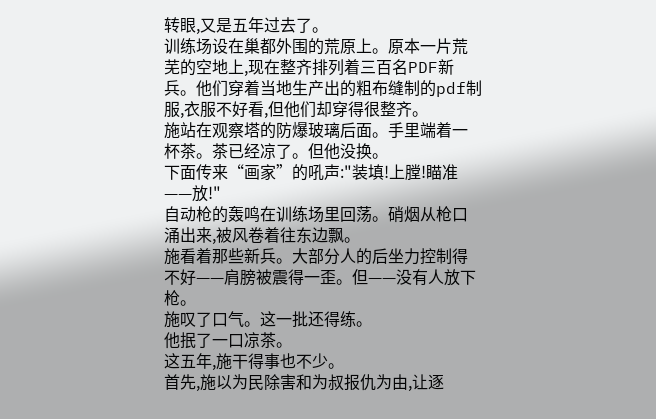转眼,又是五年过去了。
训练场设在巢都外围的荒原上。原本一片荒芜的空地上,现在整齐排列着三百名PDF新兵。他们穿着当地生产出的粗布缝制的pdf制服,衣服不好看,但他们却穿得很整齐。
施站在观察塔的防爆玻璃后面。手里端着一杯茶。茶已经凉了。但他没换。
下面传来“画家”的吼声:"装填!上膛!瞄准——放!"
自动枪的轰鸣在训练场里回荡。硝烟从枪口涌出来,被风卷着往东边飘。
施看着那些新兵。大部分人的后坐力控制得不好——肩膀被震得一歪。但——没有人放下枪。
施叹了口气。这一批还得练。
他抿了一口凉茶。
这五年,施干得事也不少。
首先,施以为民除害和为叔报仇为由,让逐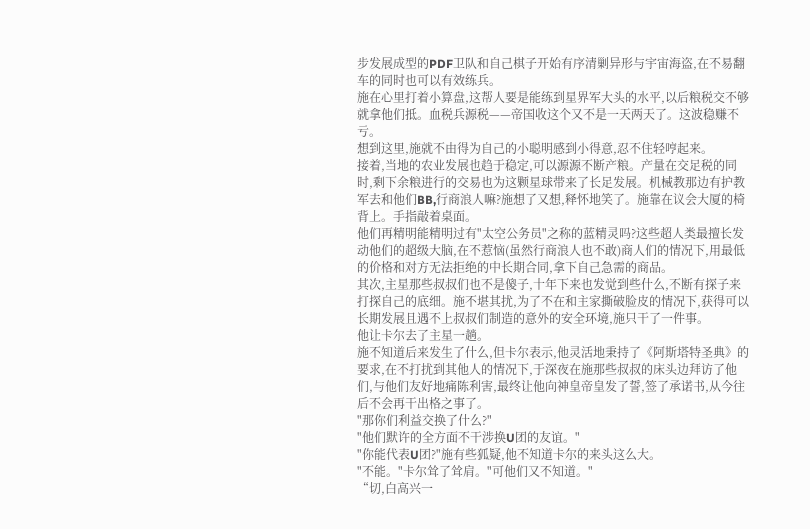步发展成型的PDF卫队和自己棋子开始有序清剿异形与宇宙海盗,在不易翻车的同时也可以有效练兵。
施在心里打着小算盘,这帮人要是能练到星界军大头的水平,以后粮税交不够就拿他们抵。血税兵源税——帝国收这个又不是一天两天了。这波稳赚不亏。
想到这里,施就不由得为自己的小聪明感到小得意,忍不住轻哼起来。
接着,当地的农业发展也趋于稳定,可以源源不断产粮。产量在交足税的同时,剩下余粮进行的交易也为这颗星球带来了长足发展。机械教那边有护教军去和他们BB,行商浪人嘛?施想了又想,释怀地笑了。施靠在议会大厦的椅背上。手指敲着桌面。
他们再精明能精明过有"太空公务员"之称的蓝精灵吗?这些超人类最擅长发动他们的超级大脑,在不惹恼(虽然行商浪人也不敢)商人们的情况下,用最低的价格和对方无法拒绝的中长期合同,拿下自己急需的商品。
其次,主星那些叔叔们也不是傻子,十年下来也发觉到些什么,不断有探子来打探自己的底细。施不堪其扰,为了不在和主家撕破脸皮的情况下,获得可以长期发展且遇不上叔叔们制造的意外的安全环境,施只干了一件事。
他让卡尔去了主星一趟。
施不知道后来发生了什么,但卡尔表示,他灵活地秉持了《阿斯塔特圣典》的要求,在不打扰到其他人的情况下,于深夜在施那些叔叔的床头边拜访了他们,与他们友好地痛陈利害,最终让他向神皇帝皇发了誓,签了承诺书,从今往后不会再干出格之事了。
"那你们利益交换了什么?"
"他们默许的全方面不干涉换U团的友谊。"
"你能代表U团?"施有些狐疑,他不知道卡尔的来头这么大。
"不能。"卡尔耸了耸肩。"可他们又不知道。"
“切,白高兴一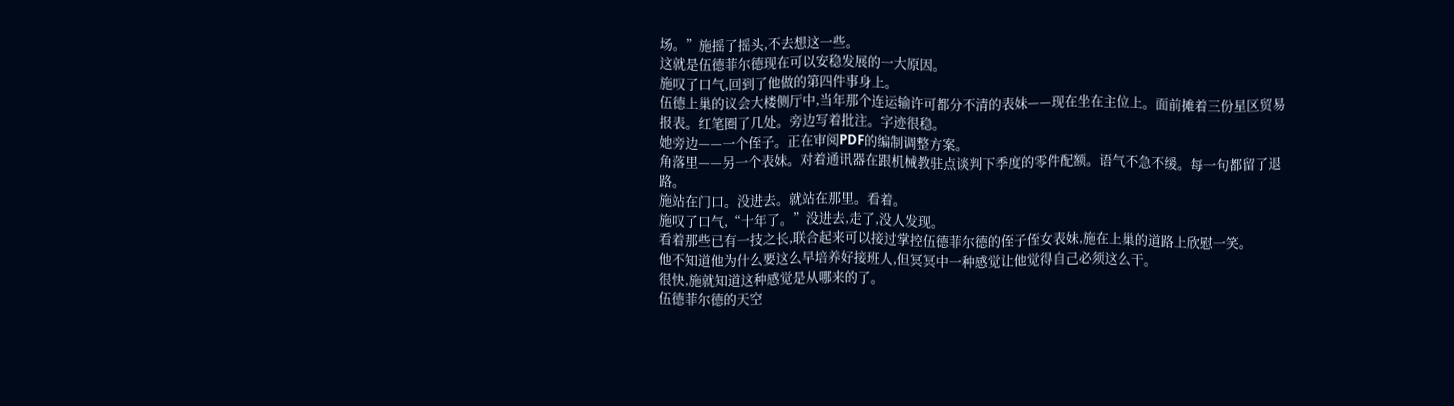场。”施摇了摇头,不去想这一些。
这就是伍德菲尔德现在可以安稳发展的一大原因。
施叹了口气,回到了他做的第四件事身上。
伍德上巢的议会大楼侧厅中,当年那个连运输许可都分不清的表妹——现在坐在主位上。面前摊着三份星区贸易报表。红笔圈了几处。旁边写着批注。字迹很稳。
她旁边——一个侄子。正在审阅PDF的编制调整方案。
角落里——另一个表妹。对着通讯器在跟机械教驻点谈判下季度的零件配额。语气不急不缓。每一句都留了退路。
施站在门口。没进去。就站在那里。看着。
施叹了口气,“十年了。”没进去,走了,没人发现。
看着那些已有一技之长,联合起来可以接过掌控伍德菲尔德的侄子侄女表妹,施在上巢的道路上欣慰一笑。
他不知道他为什么要这么早培养好接班人,但冥冥中一种感觉让他觉得自己必须这么干。
很快,施就知道这种感觉是从哪来的了。
伍德菲尔德的天空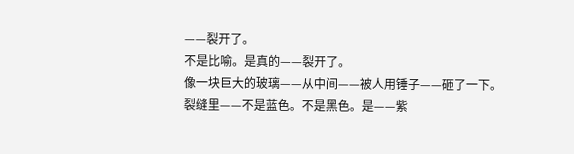——裂开了。
不是比喻。是真的——裂开了。
像一块巨大的玻璃——从中间——被人用锤子——砸了一下。
裂缝里——不是蓝色。不是黑色。是——紫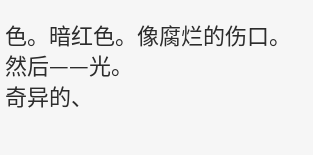色。暗红色。像腐烂的伤口。
然后——光。
奇异的、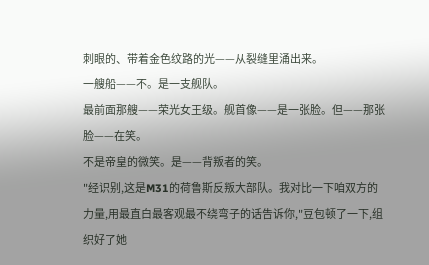刺眼的、带着金色纹路的光——从裂缝里涌出来。
一艘船——不。是一支舰队。
最前面那艘——荣光女王级。舰首像——是一张脸。但——那张脸——在笑。
不是帝皇的微笑。是——背叛者的笑。
"经识别,这是M31的荷鲁斯反叛大部队。我对比一下咱双方的力量,用最直白最客观最不绕弯子的话告诉你,"豆包顿了一下,组织好了她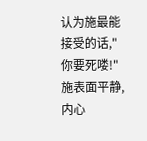认为施最能接受的话,"你要死喽!"
施表面平静,内心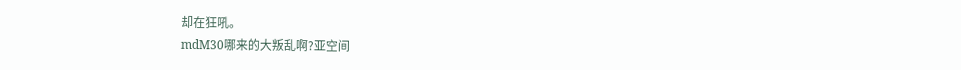却在狂吼。
mdM30哪来的大叛乱啊?亚空间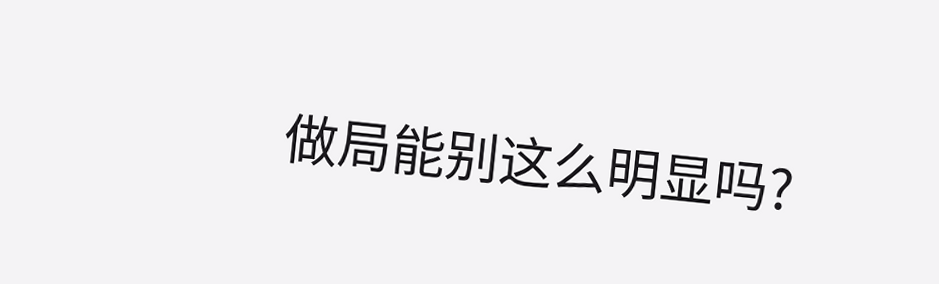做局能别这么明显吗?